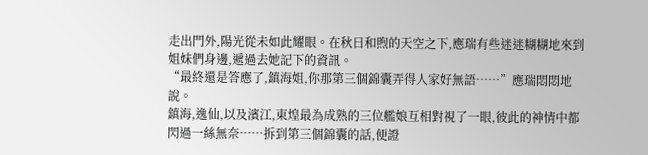走出門外,陽光從未如此耀眼。在秋日和煦的天空之下,應瑞有些迷迷糊糊地來到姐妹們身邊,遞過去她記下的資訊。
“最終還是答應了,鎮海姐,你那第三個錦囊弄得人家好無語……”應瑞悶悶地說。
鎮海,逸仙,以及濱江,東煌最為成熟的三位艦娘互相對視了一眼,彼此的神情中都閃過一絲無奈……拆到第三個錦囊的話,便證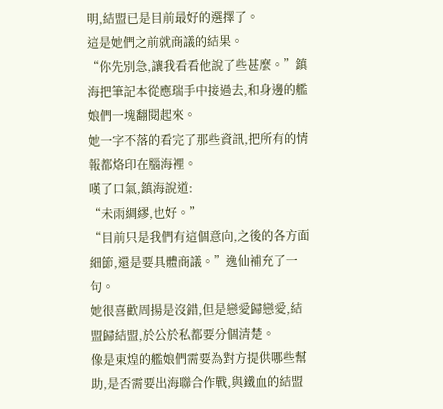明,結盟已是目前最好的選擇了。
這是她們之前就商議的結果。
“你先別急,讓我看看他說了些甚麼。”鎮海把筆記本從應瑞手中接過去,和身邊的艦娘們一塊翻閱起來。
她一字不落的看完了那些資訊,把所有的情報都烙印在腦海裡。
嘆了口氣,鎮海說道:
“未雨綢繆,也好。”
“目前只是我們有這個意向,之後的各方面細節,還是要具體商議。”逸仙補充了一句。
她很喜歡周揚是沒錯,但是戀愛歸戀愛,結盟歸結盟,於公於私都要分個清楚。
像是東煌的艦娘們需要為對方提供哪些幫助,是否需要出海聯合作戰,與鐵血的結盟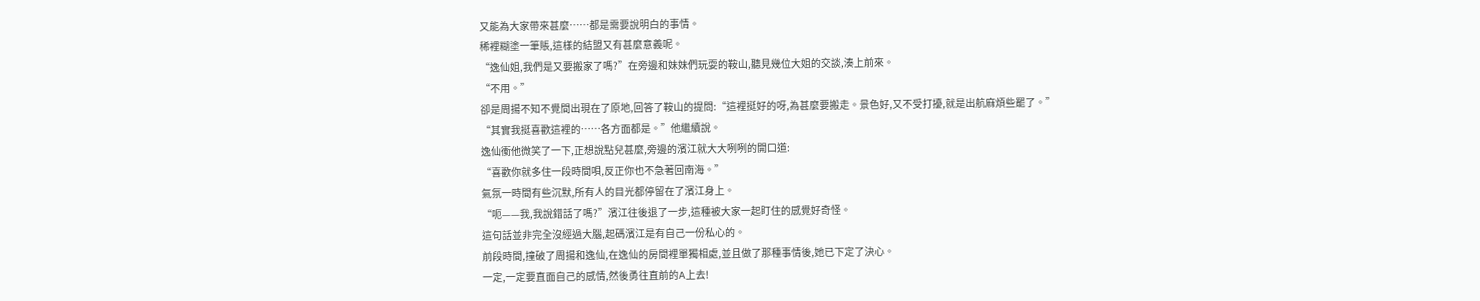又能為大家帶來甚麼……都是需要說明白的事情。
稀裡糊塗一筆賬,這樣的結盟又有甚麼意義呢。
“逸仙姐,我們是又要搬家了嗎?”在旁邊和妹妹們玩耍的鞍山,聽見幾位大姐的交談,湊上前來。
“不用。”
卻是周揚不知不覺間出現在了原地,回答了鞍山的提問:“這裡挺好的呀,為甚麼要搬走。景色好,又不受打擾,就是出航麻煩些罷了。”
“其實我挺喜歡這裡的……各方面都是。”他繼續說。
逸仙衝他微笑了一下,正想說點兒甚麼,旁邊的濱江就大大咧咧的開口道:
“喜歡你就多住一段時間唄,反正你也不急著回南海。”
氣氛一時間有些沉默,所有人的目光都停留在了濱江身上。
“呃——我,我說錯話了嗎?”濱江往後退了一步,這種被大家一起盯住的感覺好奇怪。
這句話並非完全沒經過大腦,起碼濱江是有自己一份私心的。
前段時間,撞破了周揚和逸仙,在逸仙的房間裡單獨相處,並且做了那種事情後,她已下定了決心。
一定,一定要直面自己的感情,然後勇往直前的A上去!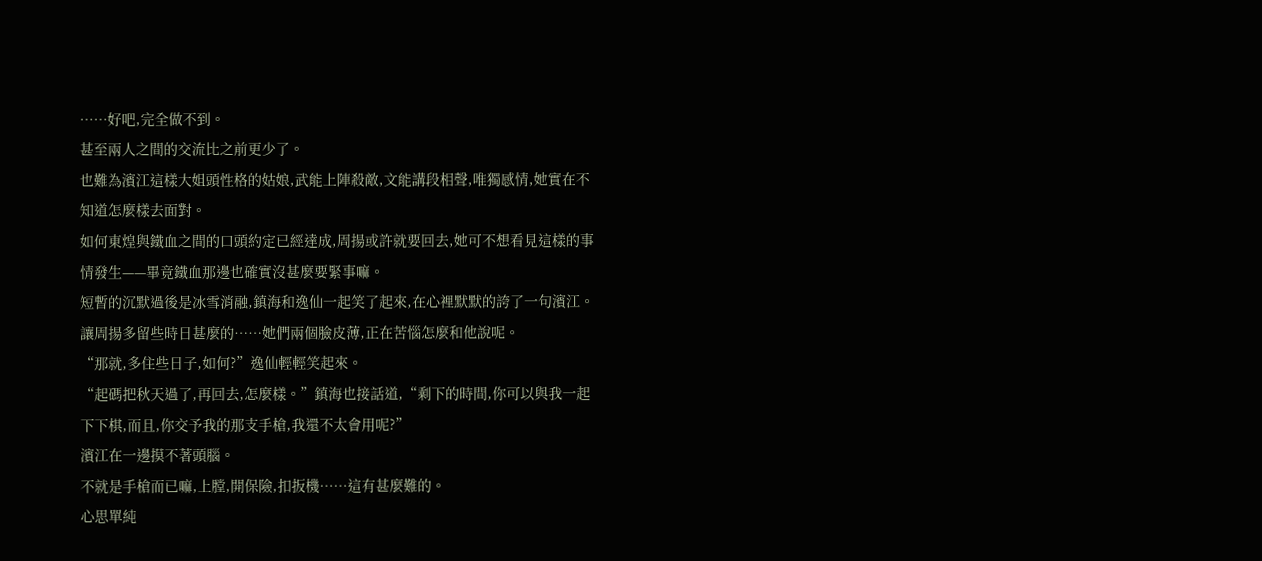……好吧,完全做不到。
甚至兩人之間的交流比之前更少了。
也難為濱江這樣大姐頭性格的姑娘,武能上陣殺敵,文能講段相聲,唯獨感情,她實在不知道怎麼樣去面對。
如何東煌與鐵血之間的口頭約定已經達成,周揚或許就要回去,她可不想看見這樣的事情發生——畢竟鐵血那邊也確實沒甚麼要緊事嘛。
短暫的沉默過後是冰雪消融,鎮海和逸仙一起笑了起來,在心裡默默的誇了一句濱江。
讓周揚多留些時日甚麼的……她們兩個臉皮薄,正在苦惱怎麼和他說呢。
“那就,多住些日子,如何?”逸仙輕輕笑起來。
“起碼把秋天過了,再回去,怎麼樣。”鎮海也接話道,“剩下的時間,你可以與我一起下下棋,而且,你交予我的那支手槍,我還不太會用呢?”
濱江在一邊摸不著頭腦。
不就是手槍而已嘛,上膛,開保險,扣扳機……這有甚麼難的。
心思單純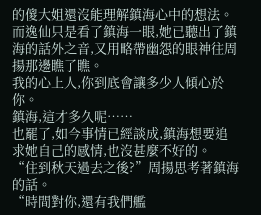的傻大姐還沒能理解鎮海心中的想法。
而逸仙只是看了鎮海一眼,她已聽出了鎮海的話外之音,又用略帶幽怨的眼神往周揚那邊瞧了瞧。
我的心上人,你到底會讓多少人傾心於你。
鎮海,這才多久呢……
也罷了,如今事情已經談成,鎮海想要追求她自己的感情,也沒甚麼不好的。
“住到秋天過去之後?”周揚思考著鎮海的話。
“時間對你,還有我們艦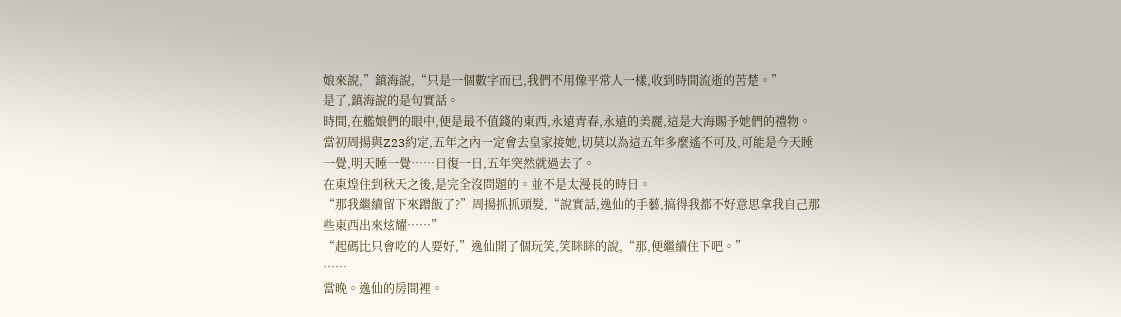娘來說,”鎮海說,“只是一個數字而已,我們不用像平常人一樣,收到時間流逝的苦楚。”
是了,鎮海說的是句實話。
時間,在艦娘們的眼中,便是最不值錢的東西,永遠青春,永遠的美麗,這是大海賜予她們的禮物。
當初周揚與Z23約定,五年之內一定會去皇家接她,切莫以為這五年多麼遙不可及,可能是今天睡一覺,明天睡一覺……日復一日,五年突然就過去了。
在東煌住到秋天之後,是完全沒問題的。並不是太漫長的時日。
“那我繼續留下來蹭飯了?”周揚抓抓頭髮,“說實話,逸仙的手藝,搞得我都不好意思拿我自己那些東西出來炫耀……”
“起碼比只會吃的人要好,”逸仙開了個玩笑,笑眯眯的說,“那,便繼續住下吧。”
……
當晚。逸仙的房間裡。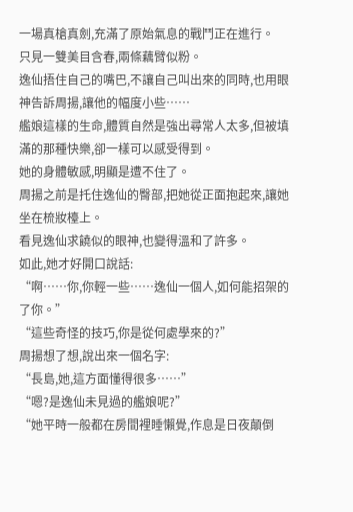一場真槍真劍,充滿了原始氣息的戰鬥正在進行。
只見一雙美目含春,兩條藕臂似粉。
逸仙捂住自己的嘴巴,不讓自己叫出來的同時,也用眼神告訴周揚,讓他的幅度小些……
艦娘這樣的生命,體質自然是強出尋常人太多,但被填滿的那種快樂,卻一樣可以感受得到。
她的身體敏感,明顯是遭不住了。
周揚之前是托住逸仙的臀部,把她從正面抱起來,讓她坐在梳妝檯上。
看見逸仙求饒似的眼神,也變得溫和了許多。
如此,她才好開口說話:
“啊……你,你輕一些……逸仙一個人,如何能招架的了你。”
“這些奇怪的技巧,你是從何處學來的?”
周揚想了想,說出來一個名字:
“長島,她,這方面懂得很多……”
“嗯?是逸仙未見過的艦娘呢?”
“她平時一般都在房間裡睡懶覺,作息是日夜顛倒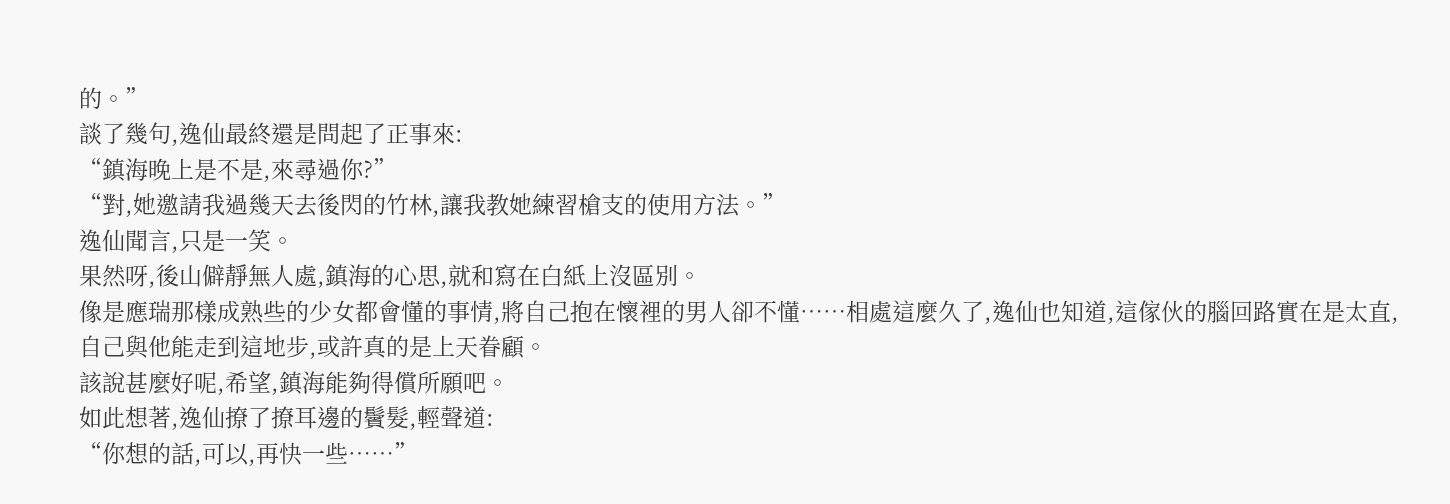的。”
談了幾句,逸仙最終還是問起了正事來:
“鎮海晚上是不是,來尋過你?”
“對,她邀請我過幾天去後閃的竹林,讓我教她練習槍支的使用方法。”
逸仙聞言,只是一笑。
果然呀,後山僻靜無人處,鎮海的心思,就和寫在白紙上沒區別。
像是應瑞那樣成熟些的少女都會懂的事情,將自己抱在懷裡的男人卻不懂……相處這麼久了,逸仙也知道,這傢伙的腦回路實在是太直,自己與他能走到這地步,或許真的是上天眷顧。
該說甚麼好呢,希望,鎮海能夠得償所願吧。
如此想著,逸仙撩了撩耳邊的鬢髮,輕聲道:
“你想的話,可以,再快一些……”